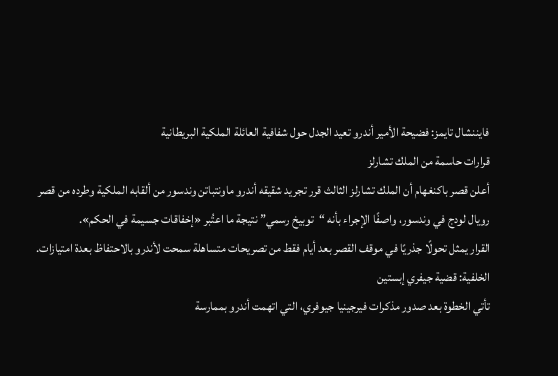فايننشال تايمز: فضيحة الأمير أندرو تعيد الجدل حول شفافية العائلة الملكية البريطانية
قرارات حاسمة من الملك تشارلز
أعلن قصر باكنغهام أن الملك تشارلز الثالث قرر تجريد شقيقه أندرو ماونتباتن وندسور من ألقابه الملكية وطرده من قصر رويال لودج في وندسور، واصفًا الإجراء بأنه “توبيخ رسمي” نتيجة ما اعتُبر «إخفاقات جسيمة في الحكم».
القرار يمثل تحولًا جذريًا في موقف القصر بعد أيام فقط من تصريحات متساهلة سمحت لأندرو بالاحتفاظ بعدة امتيازات.
الخلفية: قضية جيفري إبستين
تأتي الخطوة بعد صدور مذكرات فيرجينيا جيوفري، التي اتهمت أندرو بممارسة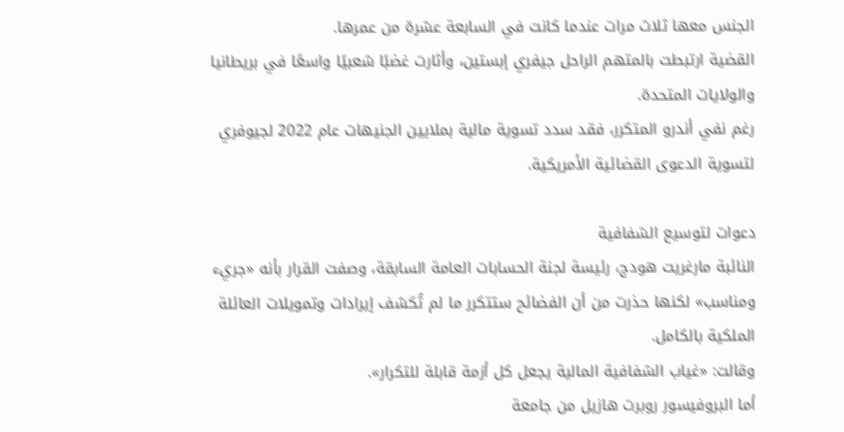الجنس معها ثلاث مرات عندما كانت في السابعة عشرة من عمرها.
القضية ارتبطت بالمتهم الراحل جيفري إبستين، وأثارت غضبًا شعبيًا واسعًا في بريطانيا والولايات المتحدة.
رغم نفي أندرو المتكرر، فقد سدد تسوية مالية بملايين الجنيهات عام 2022 لجيوفري لتسوية الدعوى القضائية الأمريكية.

دعوات لتوسيع الشفافية
النائبة مارغريت هودج، رئيسة لجنة الحسابات العامة السابقة، وصفت القرار بأنه «جريء ومناسب» لكنها حذرت من أن الفضائح ستتكرر ما لم تُكشف إيرادات وتمويلات العائلة الملكية بالكامل.
وقالت: «غياب الشفافية المالية يجعل كل أزمة قابلة للتكرار».
أما البروفيسور روبرت هازيل من جامعة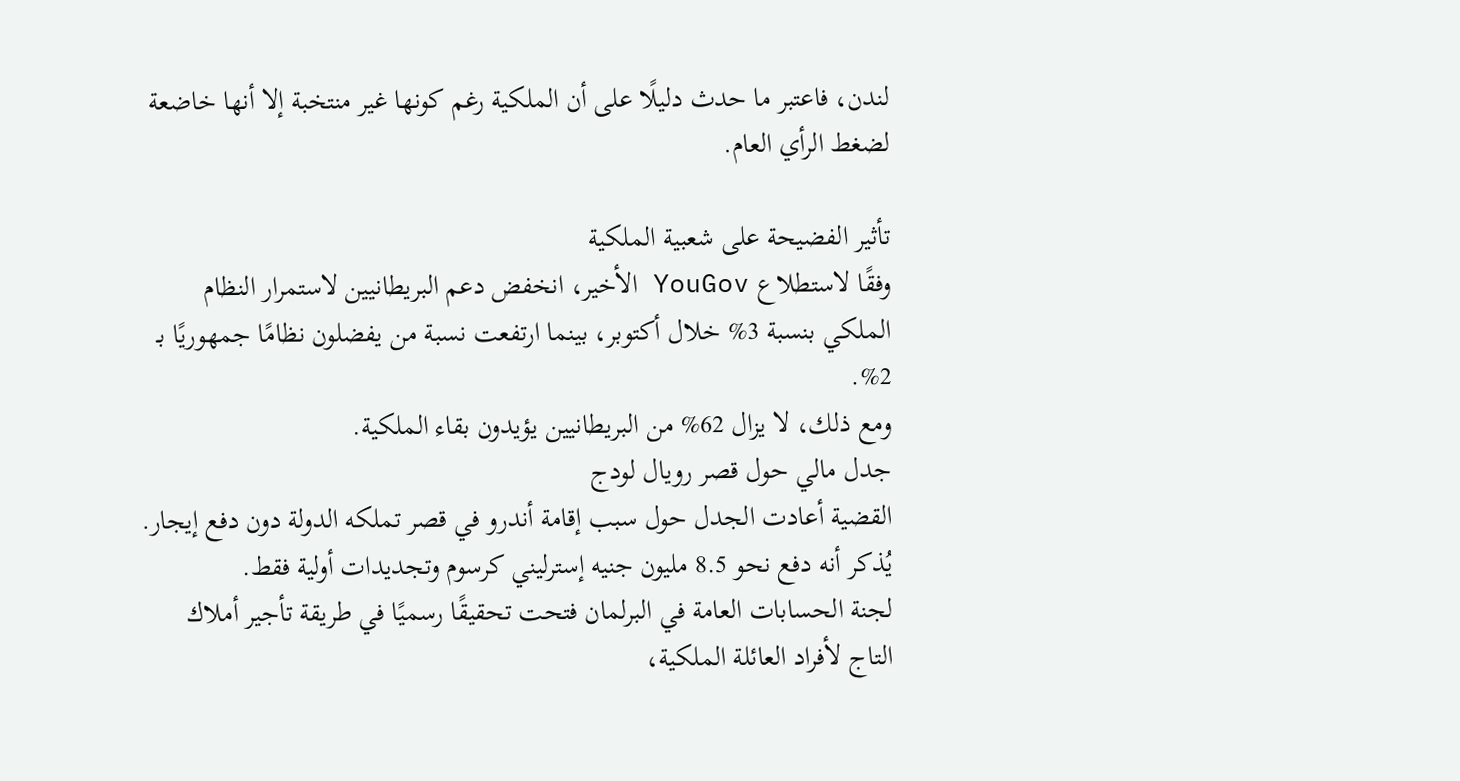لندن، فاعتبر ما حدث دليلًا على أن الملكية رغم كونها غير منتخبة إلا أنها خاضعة لضغط الرأي العام.

تأثير الفضيحة على شعبية الملكية
وفقًا لاستطلاع YouGov الأخير، انخفض دعم البريطانيين لاستمرار النظام الملكي بنسبة 3% خلال أكتوبر، بينما ارتفعت نسبة من يفضلون نظامًا جمهوريًا بـ 2%.
ومع ذلك، لا يزال 62% من البريطانيين يؤيدون بقاء الملكية.
جدل مالي حول قصر رويال لودج
القضية أعادت الجدل حول سبب إقامة أندرو في قصر تملكه الدولة دون دفع إيجار.
يُذكر أنه دفع نحو 8.5 مليون جنيه إسترليني كرسوم وتجديدات أولية فقط.
لجنة الحسابات العامة في البرلمان فتحت تحقيقًا رسميًا في طريقة تأجير أملاك التاج لأفراد العائلة الملكية،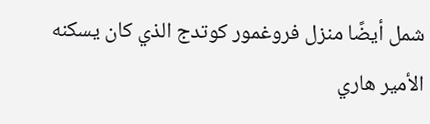شمل أيضًا منزل فروغمور كوتدج الذي كان يسكنه الأمير هاري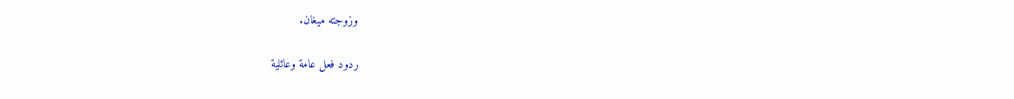وزوجته ميغان.

ردود فعل عامة وعائلية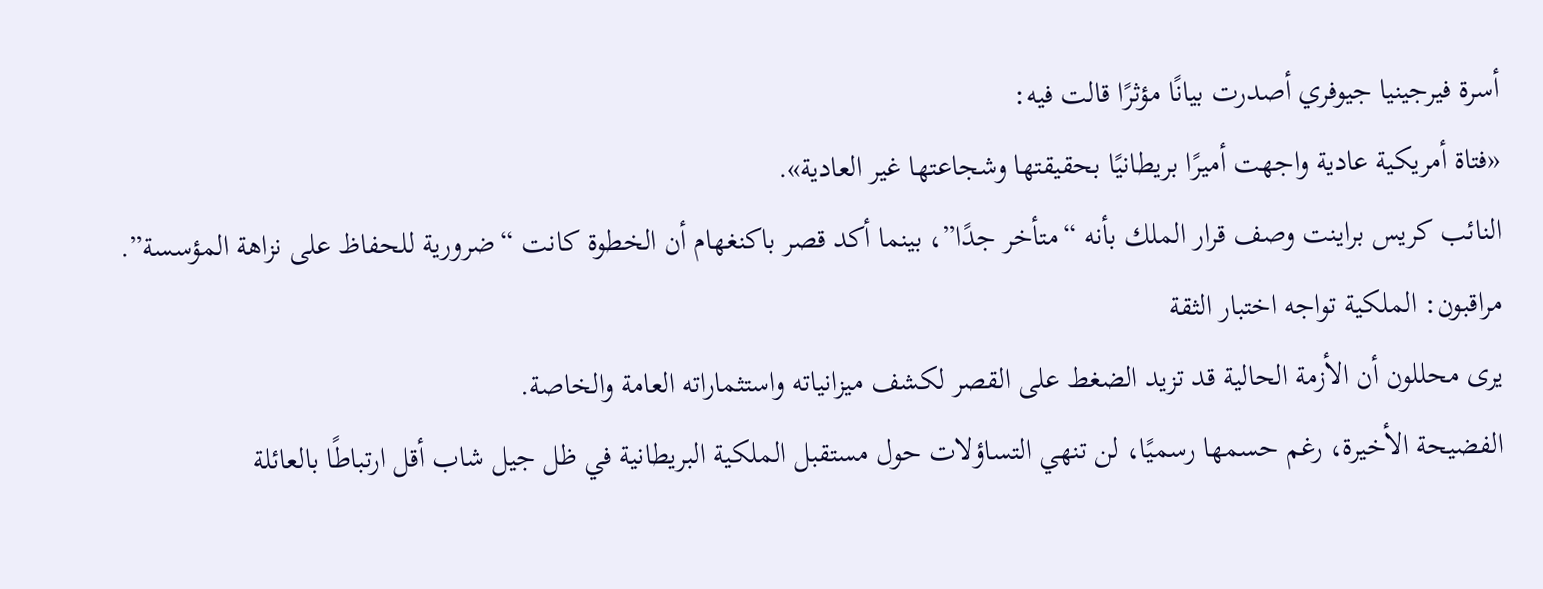أسرة فيرجينيا جيوفري أصدرت بيانًا مؤثرًا قالت فيه:
«فتاة أمريكية عادية واجهت أميرًا بريطانيًا بحقيقتها وشجاعتها غير العادية».
النائب كريس براينت وصف قرار الملك بأنه “متأخر جدًا”، بينما أكد قصر باكنغهام أن الخطوة كانت “ضرورية للحفاظ على نزاهة المؤسسة”.
مراقبون: الملكية تواجه اختبار الثقة
يرى محللون أن الأزمة الحالية قد تزيد الضغط على القصر لكشف ميزانياته واستثماراته العامة والخاصة.
الفضيحة الأخيرة، رغم حسمها رسميًا، لن تنهي التساؤلات حول مستقبل الملكية البريطانية في ظل جيل شاب أقل ارتباطًا بالعائلة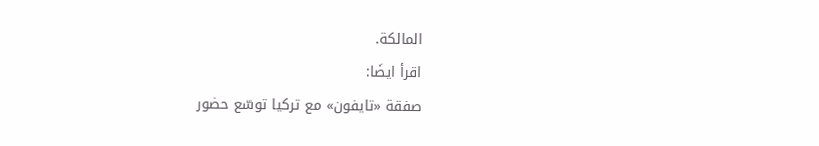المالكة.
اقرأ ايضَا:
صفقة «تايفون» مع تركيا توسّع حضور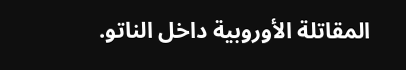المقاتلة الأوروبية داخل الناتو.